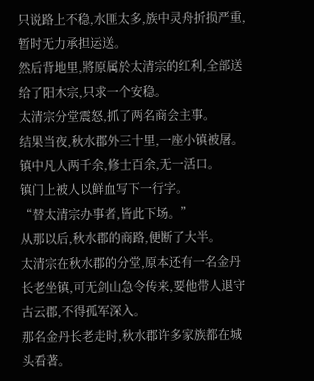只说路上不稳,水匪太多,族中灵舟折损严重,暂时无力承担运送。
然后背地里,將原属於太清宗的红利,全部送给了阳木宗,只求一个安稳。
太清宗分堂震怒,抓了两名商会主事。
结果当夜,秋水郡外三十里,一座小镇被屠。
镇中凡人两千余,修士百余,无一活口。
镇门上被人以鲜血写下一行字。
“替太清宗办事者,皆此下场。”
从那以后,秋水郡的商路,便断了大半。
太清宗在秋水郡的分堂,原本还有一名金丹长老坐镇,可无剑山急令传来,要他带人退守古云郡,不得孤军深入。
那名金丹长老走时,秋水郡许多家族都在城头看著。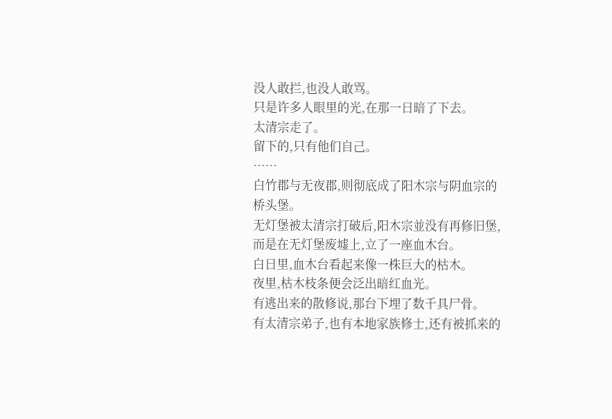没人敢拦,也没人敢骂。
只是许多人眼里的光,在那一日暗了下去。
太清宗走了。
留下的,只有他们自己。
……
白竹郡与无夜郡,则彻底成了阳木宗与阴血宗的桥头堡。
无灯堡被太清宗打破后,阳木宗並没有再修旧堡,而是在无灯堡废墟上,立了一座血木台。
白日里,血木台看起来像一株巨大的枯木。
夜里,枯木枝条便会泛出暗红血光。
有逃出来的散修说,那台下埋了数千具尸骨。
有太清宗弟子,也有本地家族修士,还有被抓来的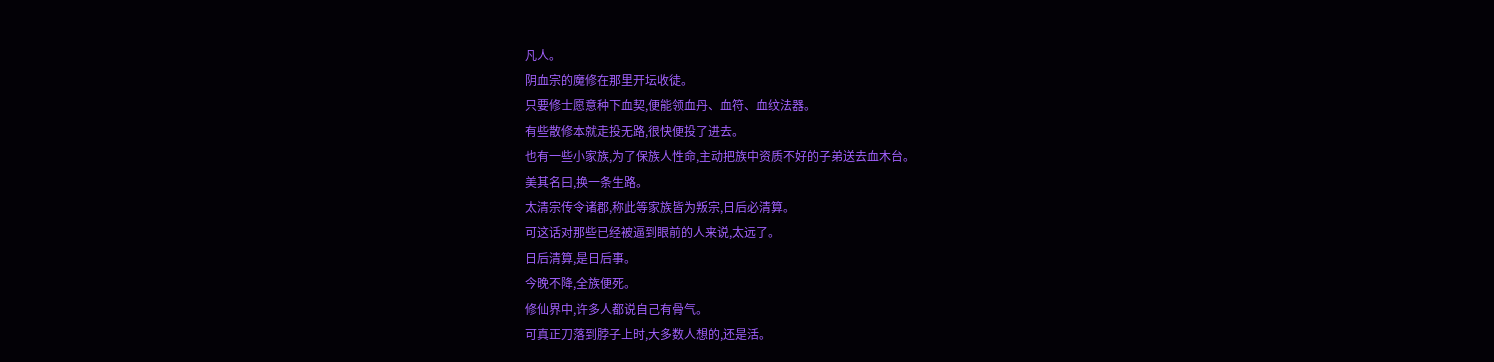凡人。
阴血宗的魔修在那里开坛收徒。
只要修士愿意种下血契,便能领血丹、血符、血纹法器。
有些散修本就走投无路,很快便投了进去。
也有一些小家族,为了保族人性命,主动把族中资质不好的子弟送去血木台。
美其名曰,换一条生路。
太清宗传令诸郡,称此等家族皆为叛宗,日后必清算。
可这话对那些已经被逼到眼前的人来说,太远了。
日后清算,是日后事。
今晚不降,全族便死。
修仙界中,许多人都说自己有骨气。
可真正刀落到脖子上时,大多数人想的,还是活。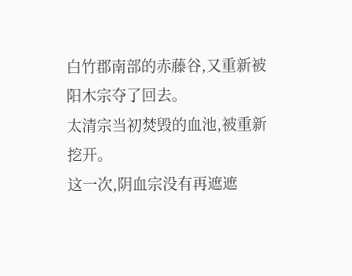白竹郡南部的赤藤谷,又重新被阳木宗夺了回去。
太清宗当初焚毁的血池,被重新挖开。
这一次,阴血宗没有再遮遮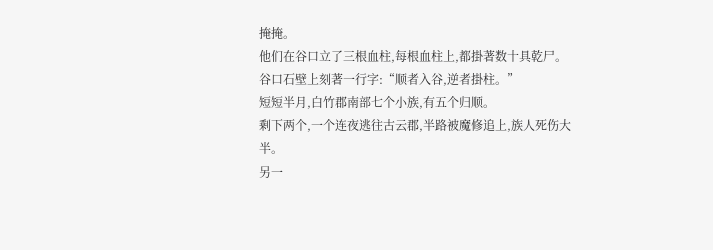掩掩。
他们在谷口立了三根血柱,每根血柱上,都掛著数十具乾尸。
谷口石壁上刻著一行字:“顺者入谷,逆者掛柱。”
短短半月,白竹郡南部七个小族,有五个归顺。
剩下两个,一个连夜逃往古云郡,半路被魔修追上,族人死伤大半。
另一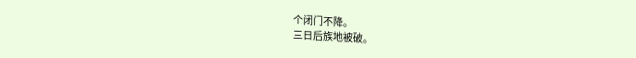个闭门不降。
三日后族地被破。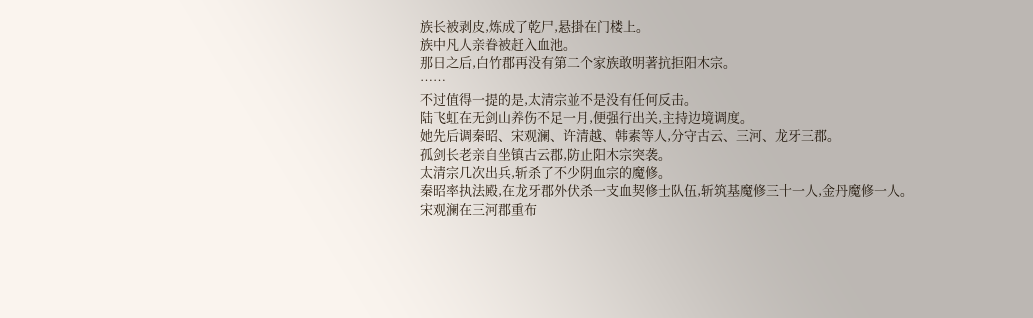族长被剥皮,炼成了乾尸,悬掛在门楼上。
族中凡人亲眷被赶入血池。
那日之后,白竹郡再没有第二个家族敢明著抗拒阳木宗。
……
不过值得一提的是,太清宗並不是没有任何反击。
陆飞虹在无剑山养伤不足一月,便强行出关,主持边境调度。
她先后调秦昭、宋观澜、许清越、韩素等人,分守古云、三河、龙牙三郡。
孤剑长老亲自坐镇古云郡,防止阳木宗突袭。
太清宗几次出兵,斩杀了不少阴血宗的魔修。
秦昭率执法殿,在龙牙郡外伏杀一支血契修士队伍,斩筑基魔修三十一人,金丹魔修一人。
宋观澜在三河郡重布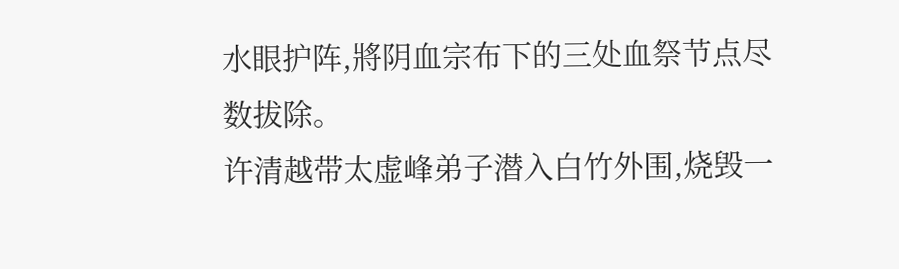水眼护阵,將阴血宗布下的三处血祭节点尽数拔除。
许清越带太虚峰弟子潜入白竹外围,烧毁一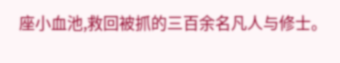座小血池,救回被抓的三百余名凡人与修士。